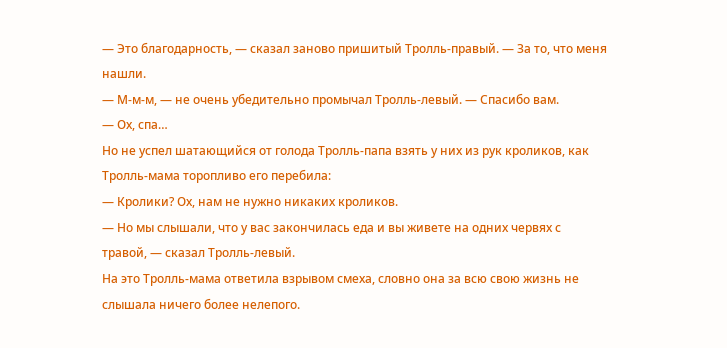— Это благодарность, — сказал заново пришитый Тролль-правый. — За то, что меня нашли.
— М-м-м, — не очень убедительно промычал Тролль-левый. — Спасибо вам.
— Ох, спа…
Но не успел шатающийся от голода Тролль-папа взять у них из рук кроликов, как Тролль-мама торопливо его перебила:
— Кролики? Ох, нам не нужно никаких кроликов.
— Но мы слышали, что у вас закончилась еда и вы живете на одних червях с травой, — сказал Тролль-левый.
На это Тролль-мама ответила взрывом смеха, словно она за всю свою жизнь не слышала ничего более нелепого.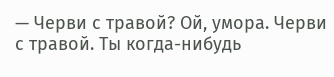— Черви с травой? Ой, умора. Черви с травой. Ты когда-нибудь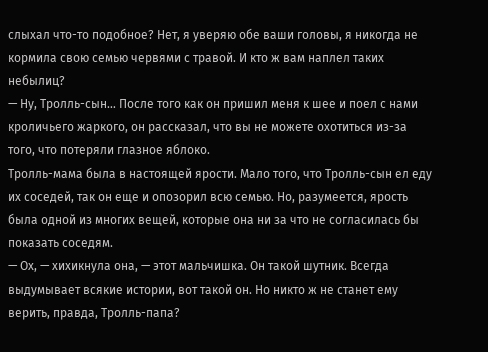слыхал что-то подобное? Нет, я уверяю обе ваши головы, я никогда не кормила свою семью червями с травой. И кто ж вам наплел таких небылиц?
— Ну, Тролль-сын… После того как он пришил меня к шее и поел с нами кроличьего жаркого, он рассказал, что вы не можете охотиться из-за того, что потеряли глазное яблоко.
Тролль-мама была в настоящей ярости. Мало того, что Тролль-сын ел еду их соседей, так он еще и опозорил всю семью. Но, разумеется, ярость была одной из многих вещей, которые она ни за что не согласилась бы показать соседям.
— Ох, — хихикнула она, — этот мальчишка. Он такой шутник. Всегда выдумывает всякие истории, вот такой он. Но никто ж не станет ему верить, правда, Тролль-папа?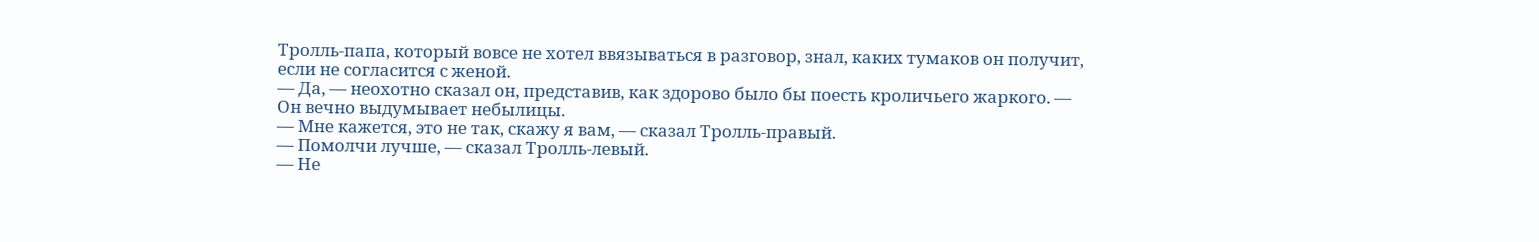Тролль-папа, который вовсе не хотел ввязываться в разговор, знал, каких тумаков он получит, если не согласится с женой.
— Да, — неохотно сказал он, представив, как здорово было бы поесть кроличьего жаркого. — Он вечно выдумывает небылицы.
— Мне кажется, это не так, скажу я вам, — сказал Тролль-правый.
— Помолчи лучше, — сказал Тролль-левый.
— Не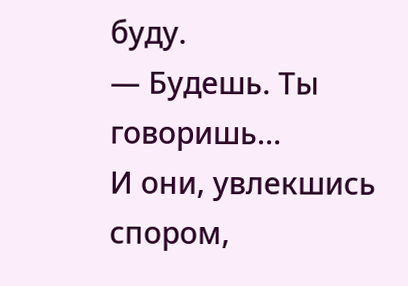буду.
— Будешь. Ты говоришь…
И они, увлекшись спором,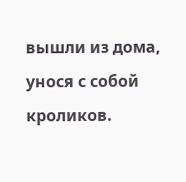вышли из дома, унося с собой кроликов.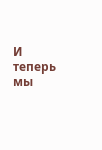И теперь мы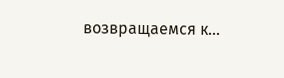возвращаемся к…